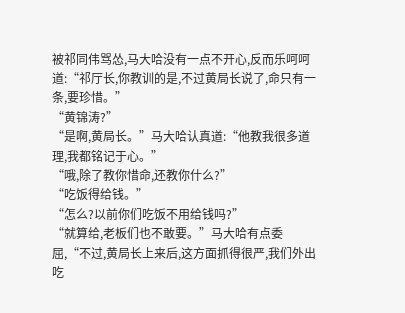被祁同伟骂怂,马大哈没有一点不开心,反而乐呵呵道:“祁厅长,你教训的是,不过黄局长说了,命只有一条,要珍惜。”
“黄锦涛?”
“是啊,黄局长。”马大哈认真道:“他教我很多道理,我都铭记于心。”
“哦,除了教你惜命,还教你什么?”
“吃饭得给钱。”
“怎么?以前你们吃饭不用给钱吗?”
“就算给,老板们也不敢要。”马大哈有点委屈,“不过,黄局长上来后,这方面抓得很严,我们外出吃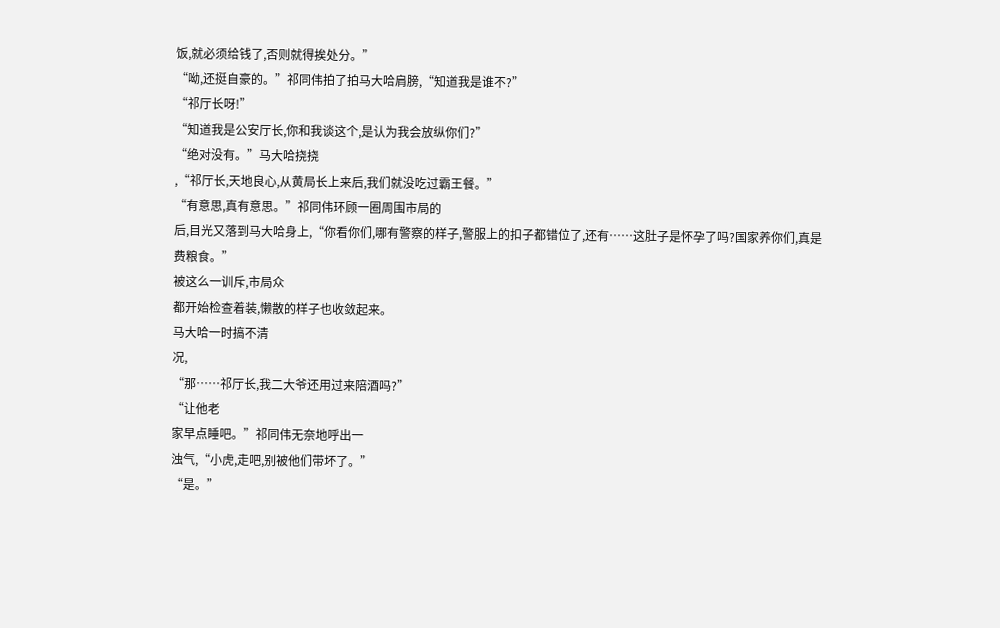饭,就必须给钱了,否则就得挨处分。”
“呦,还挺自豪的。”祁同伟拍了拍马大哈肩膀,“知道我是谁不?”
“祁厅长呀!”
“知道我是公安厅长,你和我谈这个,是认为我会放纵你们?”
“绝对没有。”马大哈挠挠
,“祁厅长,天地良心,从黄局长上来后,我们就没吃过霸王餐。”
“有意思,真有意思。”祁同伟环顾一圈周围市局的
后,目光又落到马大哈身上,“你看你们,哪有警察的样子,警服上的扣子都错位了,还有……这肚子是怀孕了吗?国家养你们,真是
费粮食。”
被这么一训斥,市局众
都开始检查着装,懒散的样子也收敛起来。
马大哈一时搞不清
况,
“那……祁厅长,我二大爷还用过来陪酒吗?”
“让他老
家早点睡吧。”祁同伟无奈地呼出一
浊气,“小虎,走吧,别被他们带坏了。”
“是。”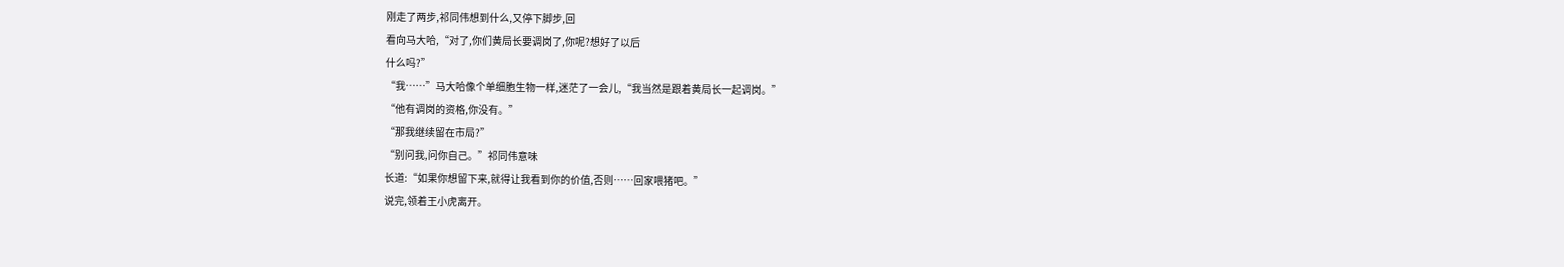刚走了两步,祁同伟想到什么,又停下脚步,回
看向马大哈,“对了,你们黄局长要调岗了,你呢?想好了以后
什么吗?”
“我……”马大哈像个单细胞生物一样,迷茫了一会儿,“我当然是跟着黄局长一起调岗。”
“他有调岗的资格,你没有。”
“那我继续留在市局?”
“别问我,问你自己。”祁同伟意味
长道:“如果你想留下来,就得让我看到你的价值,否则……回家喂猪吧。”
说完,领着王小虎离开。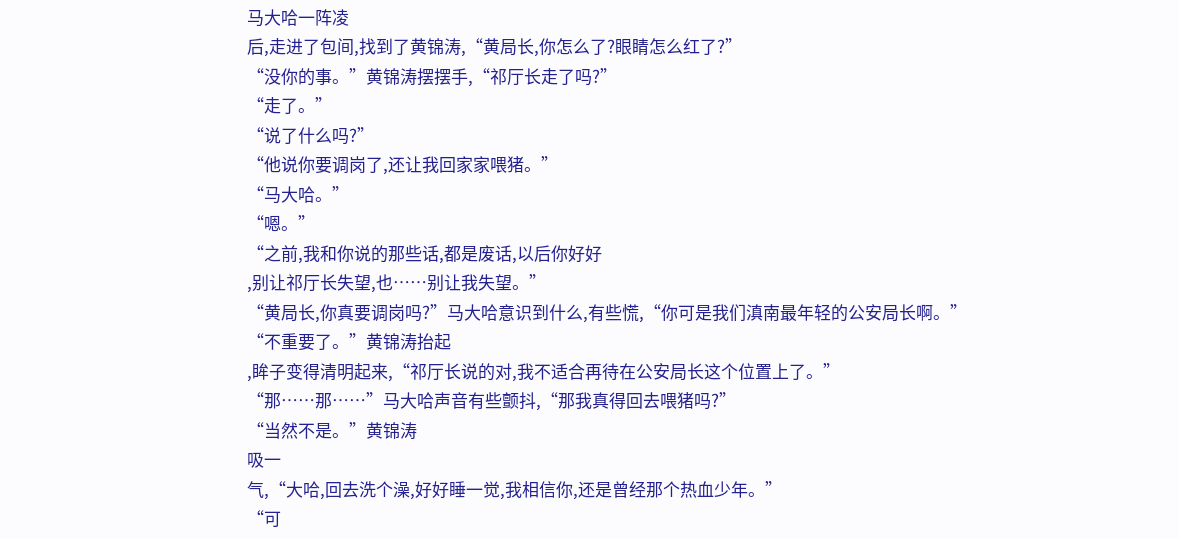马大哈一阵凌
后,走进了包间,找到了黄锦涛,“黄局长,你怎么了?眼睛怎么红了?”
“没你的事。”黄锦涛摆摆手,“祁厅长走了吗?”
“走了。”
“说了什么吗?”
“他说你要调岗了,还让我回家家喂猪。”
“马大哈。”
“嗯。”
“之前,我和你说的那些话,都是废话,以后你好好
,别让祁厅长失望,也……别让我失望。”
“黄局长,你真要调岗吗?”马大哈意识到什么,有些慌,“你可是我们滇南最年轻的公安局长啊。”
“不重要了。”黄锦涛抬起
,眸子变得清明起来,“祁厅长说的对,我不适合再待在公安局长这个位置上了。”
“那……那……”马大哈声音有些颤抖,“那我真得回去喂猪吗?”
“当然不是。”黄锦涛
吸一
气,“大哈,回去洗个澡,好好睡一觉,我相信你,还是曾经那个热血少年。”
“可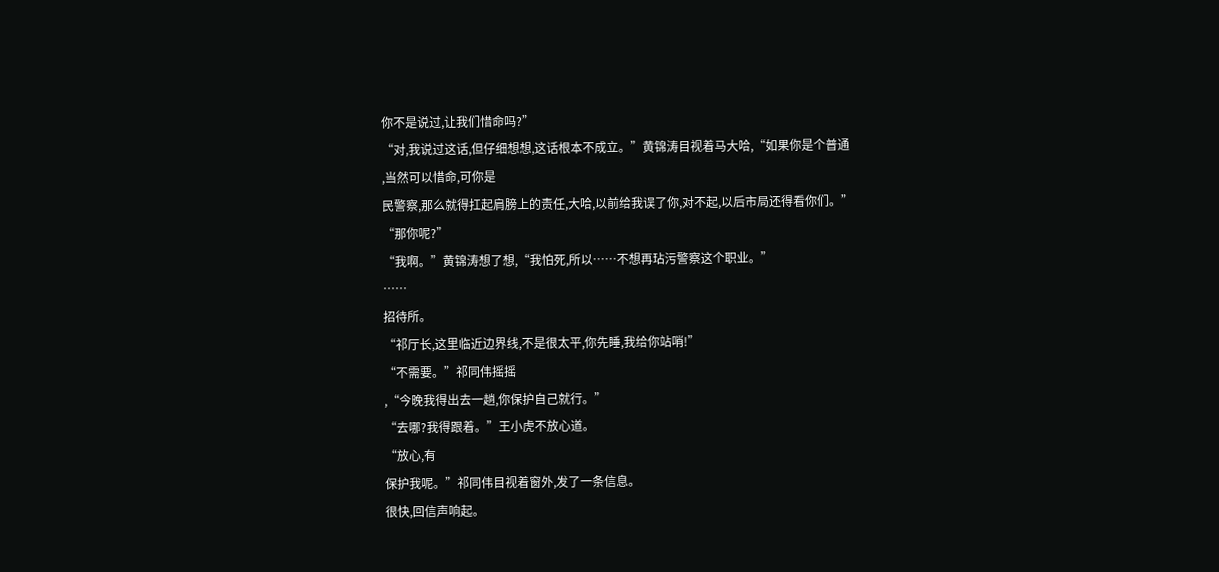你不是说过,让我们惜命吗?”
“对,我说过这话,但仔细想想,这话根本不成立。”黄锦涛目视着马大哈,“如果你是个普通
,当然可以惜命,可你是
民警察,那么就得扛起肩膀上的责任,大哈,以前给我误了你,对不起,以后市局还得看你们。”
“那你呢?”
“我啊。”黄锦涛想了想,“我怕死,所以……不想再玷污警察这个职业。”
……
招待所。
“祁厅长,这里临近边界线,不是很太平,你先睡,我给你站哨!”
“不需要。”祁同伟摇摇
,“今晚我得出去一趟,你保护自己就行。”
“去哪?我得跟着。”王小虎不放心道。
“放心,有
保护我呢。”祁同伟目视着窗外,发了一条信息。
很快,回信声响起。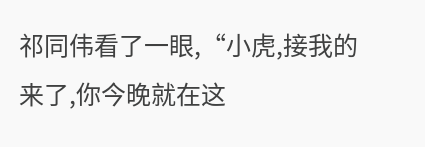祁同伟看了一眼,“小虎,接我的
来了,你今晚就在这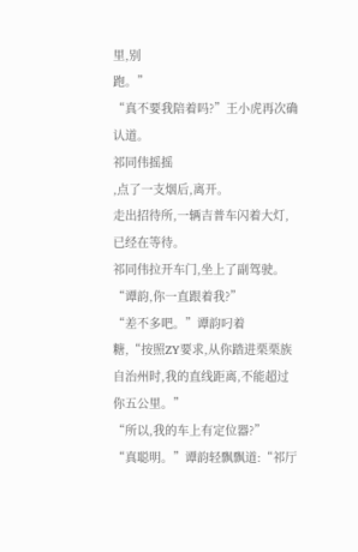里,别
跑。”
“真不要我陪着吗?”王小虎再次确认道。
祁同伟摇摇
,点了一支烟后,离开。
走出招待所,一辆吉普车闪着大灯,已经在等待。
祁同伟拉开车门,坐上了副驾驶。
“谭韵,你一直跟着我?”
“差不多吧。”谭韵叼着
糖,“按照ZY要求,从你踏进栗栗族自治州时,我的直线距离,不能超过你五公里。”
“所以,我的车上有定位器?”
“真聪明。”谭韵轻飘飘道:“祁厅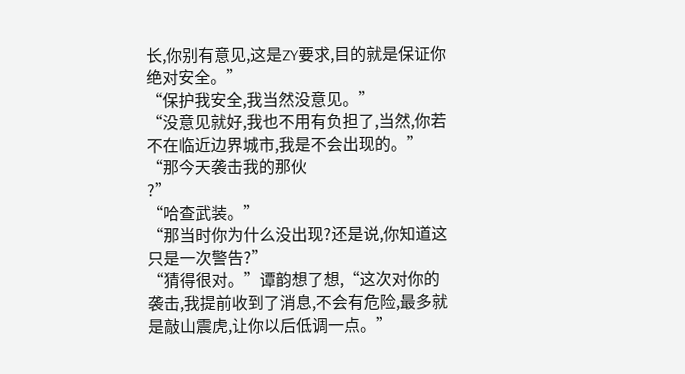长,你别有意见,这是ZY要求,目的就是保证你绝对安全。”
“保护我安全,我当然没意见。”
“没意见就好,我也不用有负担了,当然,你若不在临近边界城市,我是不会出现的。”
“那今天袭击我的那伙
?”
“哈查武装。”
“那当时你为什么没出现?还是说,你知道这只是一次警告?”
“猜得很对。”谭韵想了想,“这次对你的袭击,我提前收到了消息,不会有危险,最多就是敲山震虎,让你以后低调一点。”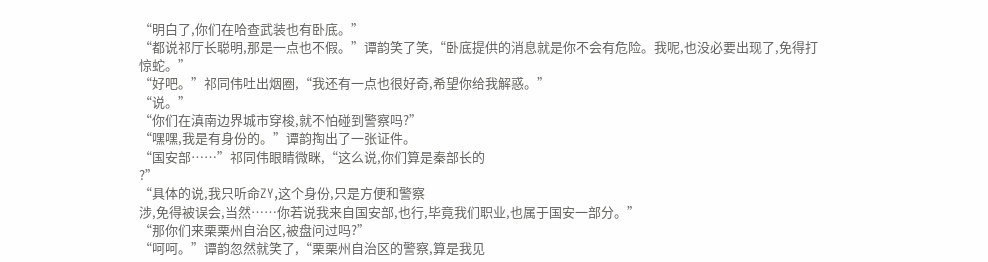“明白了,你们在哈查武装也有卧底。”
“都说祁厅长聪明,那是一点也不假。”谭韵笑了笑,“卧底提供的消息就是你不会有危险。我呢,也没必要出现了,免得打
惊蛇。”
“好吧。”祁同伟吐出烟圈,“我还有一点也很好奇,希望你给我解惑。”
“说。”
“你们在滇南边界城市穿梭,就不怕碰到警察吗?”
“嘿嘿,我是有身份的。”谭韵掏出了一张证件。
“国安部……”祁同伟眼睛微眯,“这么说,你们算是秦部长的
?”
“具体的说,我只听命ZY,这个身份,只是方便和警察
涉,免得被误会,当然……你若说我来自国安部,也行,毕竟我们职业,也属于国安一部分。”
“那你们来栗栗州自治区,被盘问过吗?”
“呵呵。”谭韵忽然就笑了,“栗栗州自治区的警察,算是我见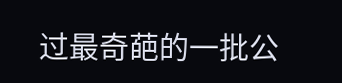过最奇葩的一批公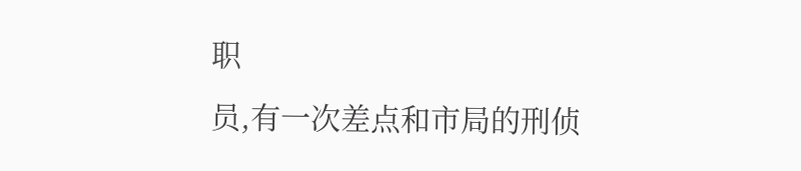职
员,有一次差点和市局的刑侦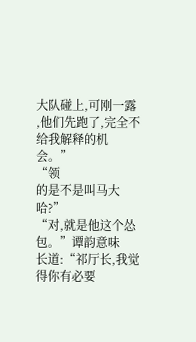大队碰上,可刚一露
,他们先跑了,完全不给我解释的机会。”
“领
的是不是叫马大哈?”
“对,就是他这个怂包。”谭韵意味
长道:“祁厅长,我觉得你有必要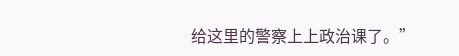给这里的警察上上政治课了。”